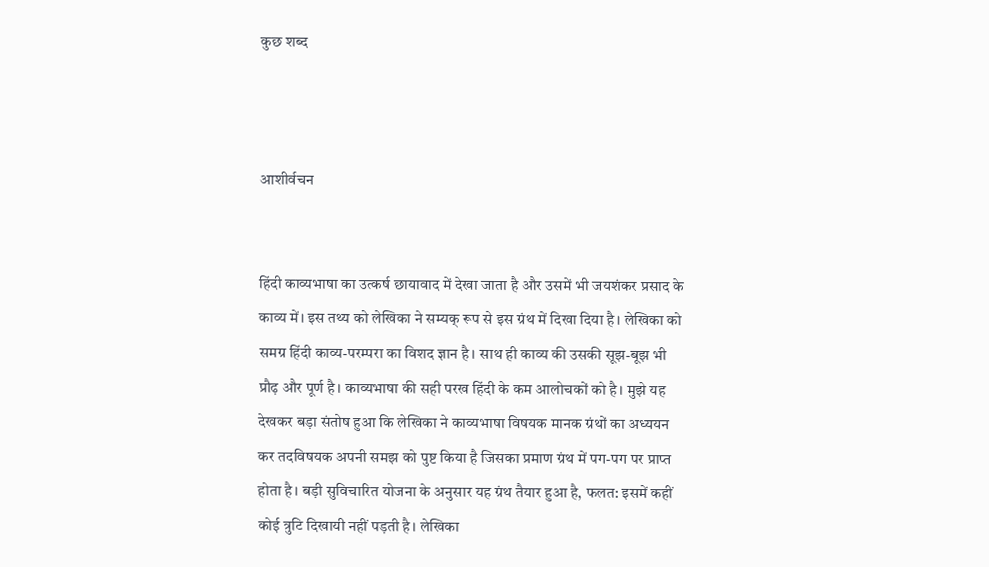कुछ शब्द



आशीर्वचन


हिंदी काव्यभाषा का उत्कर्ष छायावाद में देखा जाता है और उसमें भी जयशंकर प्रसाद के काव्य में। इस तथ्य को लेखिका ने सम्यक् रूप से इस ग्रंथ में दिखा दिया है। लेखिका को समग्र हिंदी काव्य-परम्परा का विशद ज्ञान है। साथ ही काव्य की उसकी सूझ-बूझ भी प्रौढ़ और पूर्ण है। काव्यभाषा की सही परख हिंदी के कम आलोचकों को है। मुझे यह देखकर बड़ा संतोष हुआ कि लेखिका ने काव्यभाषा विषयक मानक ग्रंथों का अध्ययन कर तदविषयक अपनी समझ को पुष्ट किया है जिसका प्रमाण ग्रंथ में पग-पग पर प्राप्त होता है। बड़ी सुविचारित योजना के अनुसार यह ग्रंथ तैयार हुआ है, फलत: इसमें कहीं कोई त्रुटि दिखायी नहीं पड़ती है। लेखिका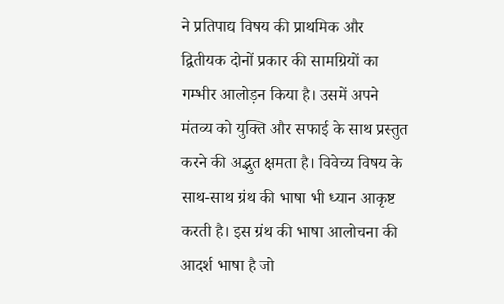ने प्रतिपाद्य विषय की प्राथमिक और द्वितीयक दोनों प्रकार की सामग्रियों का गम्भीर आलोड़न किया है। उसमें अपने मंतव्य को युक्ति और सफाई के साथ प्रस्तुत करने की अद्भुत क्षमता है। विवेच्य विषय के साथ-साथ ग्रंथ की भाषा भी ध्यान आकृष्ट करती है। इस ग्रंथ की भाषा आलोचना की आदर्श भाषा है जो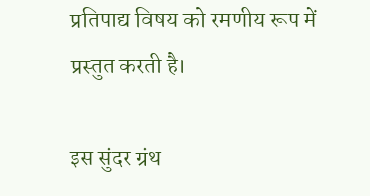प्रतिपाद्य विषय को रमणीय रूप में प्रस्तुत करती है।

इस सुंदर ग्रंथ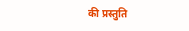की प्रस्तुति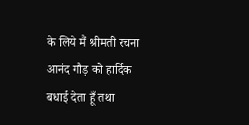के लिये मैं श्रीमती रचना आनंद गौड़ को हार्दिक बधाई देता हूँ तथा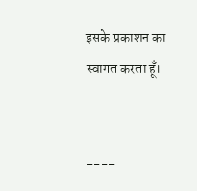इसके प्रकाशन का स्वागत करता हूँ।


----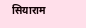सियाराम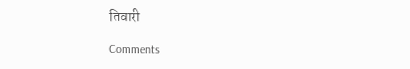तिवारी

Comments